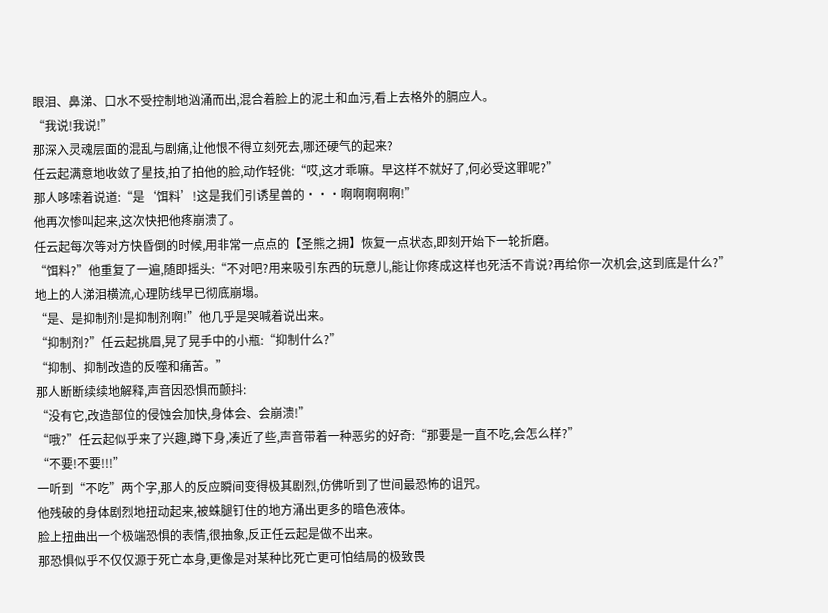眼泪、鼻涕、口水不受控制地汹涌而出,混合着脸上的泥土和血污,看上去格外的膈应人。
“我说!我说!”
那深入灵魂层面的混乱与剧痛,让他恨不得立刻死去,哪还硬气的起来?
任云起满意地收敛了星技,拍了拍他的脸,动作轻佻:“哎,这才乖嘛。早这样不就好了,何必受这罪呢?”
那人哆嗦着说道:“是‘饵料’!这是我们引诱星兽的···啊啊啊啊啊!”
他再次惨叫起来,这次快把他疼崩溃了。
任云起每次等对方快昏倒的时候,用非常一点点的【圣熊之拥】恢复一点状态,即刻开始下一轮折磨。
“饵料?”他重复了一遍,随即摇头:“不对吧?用来吸引东西的玩意儿,能让你疼成这样也死活不肯说?再给你一次机会,这到底是什么?”
地上的人涕泪横流,心理防线早已彻底崩塌。
“是、是抑制剂!是抑制剂啊!”他几乎是哭喊着说出来。
“抑制剂?”任云起挑眉,晃了晃手中的小瓶:“抑制什么?”
“抑制、抑制改造的反噬和痛苦。”
那人断断续续地解释,声音因恐惧而颤抖:
“没有它,改造部位的侵蚀会加快,身体会、会崩溃!”
“哦?”任云起似乎来了兴趣,蹲下身,凑近了些,声音带着一种恶劣的好奇:“那要是一直不吃,会怎么样?”
“不要!不要!!!”
一听到“不吃”两个字,那人的反应瞬间变得极其剧烈,仿佛听到了世间最恐怖的诅咒。
他残破的身体剧烈地扭动起来,被蛛腿钉住的地方涌出更多的暗色液体。
脸上扭曲出一个极端恐惧的表情,很抽象,反正任云起是做不出来。
那恐惧似乎不仅仅源于死亡本身,更像是对某种比死亡更可怕结局的极致畏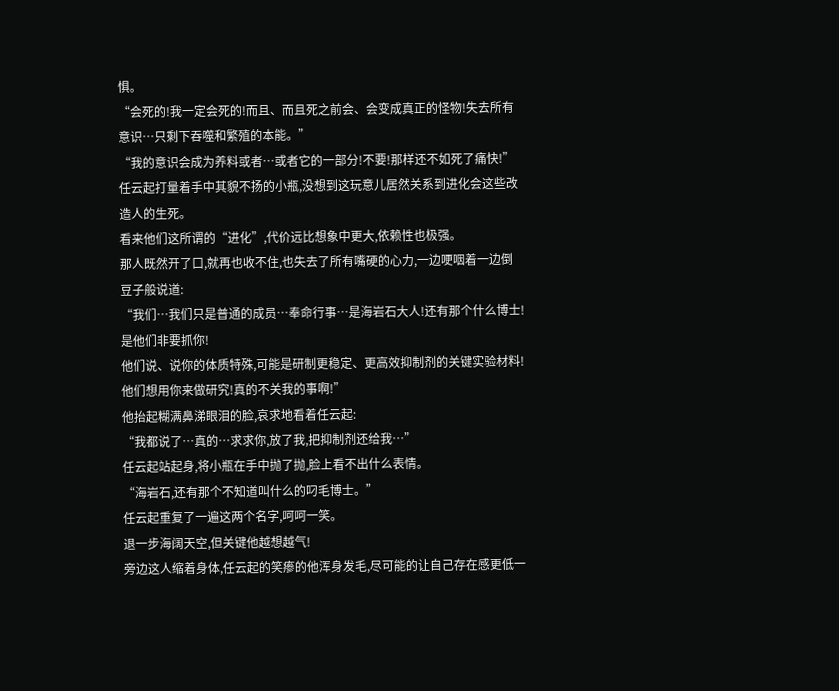惧。
“会死的!我一定会死的!而且、而且死之前会、会变成真正的怪物!失去所有意识…只剩下吞噬和繁殖的本能。”
“我的意识会成为养料或者…或者它的一部分!不要!那样还不如死了痛快!”
任云起打量着手中其貌不扬的小瓶,没想到这玩意儿居然关系到进化会这些改造人的生死。
看来他们这所谓的“进化”,代价远比想象中更大,依赖性也极强。
那人既然开了口,就再也收不住,也失去了所有嘴硬的心力,一边哽咽着一边倒豆子般说道:
“我们…我们只是普通的成员…奉命行事…是海岩石大人!还有那个什么博士!是他们非要抓你!
他们说、说你的体质特殊,可能是研制更稳定、更高效抑制剂的关键实验材料!他们想用你来做研究!真的不关我的事啊!”
他抬起糊满鼻涕眼泪的脸,哀求地看着任云起:
“我都说了…真的…求求你,放了我,把抑制剂还给我…”
任云起站起身,将小瓶在手中抛了抛,脸上看不出什么表情。
“海岩石,还有那个不知道叫什么的叼毛博士。”
任云起重复了一遍这两个名字,呵呵一笑。
退一步海阔天空,但关键他越想越气!
旁边这人缩着身体,任云起的笑瘆的他浑身发毛,尽可能的让自己存在感更低一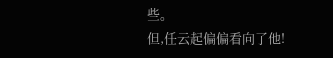些。
但,任云起偏偏看向了他!